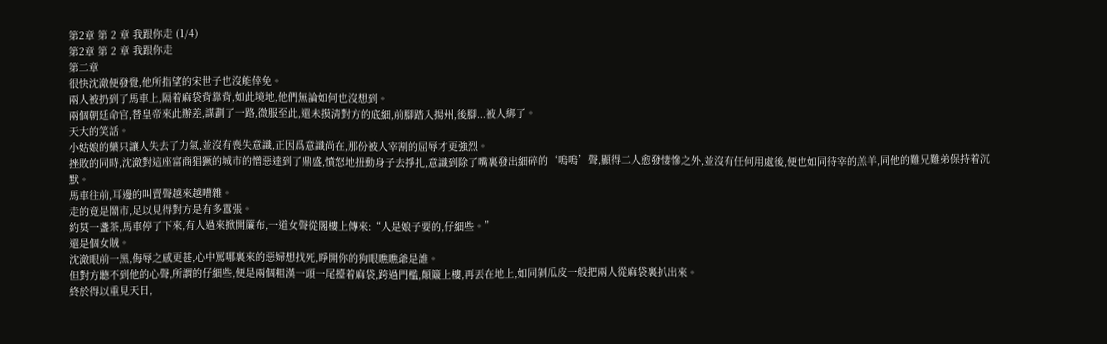第2章 第 2 章 我跟你走 (1/4)
第2章 第 2 章 我跟你走
第二章
很快沈澈便發覺,他所指望的宋世子也沒能倖免。
兩人被扔到了馬車上,隔着麻袋背靠背,如此境地,他們無論如何也沒想到。
兩個朝廷命官,替皇帝來此辦差,謀劃了一路,微服至此,還未摸清對方的底細,前腳踏入揚州,後腳...被人綁了。
天大的笑話。
小姑娘的藥只讓人失去了力氣,並沒有喪失意識,正因爲意識尚在,那份被人宰割的屈辱才更強烈。
挫敗的同時,沈澈對這座富商猖獗的城市的憎惡達到了鼎盛,憤怒地扭動身子去掙扎,意識到除了嘴裏發出細碎的‘嗚嗚’聲,顯得二人愈發悽慘之外,並沒有任何用處後,便也如同待宰的羔羊,同他的難兄難弟保持着沉默。
馬車往前,耳邊的叫賣聲越來越嘈雜。
走的竟是鬧市,足以見得對方是有多囂張。
約莫一盞茶,馬車停了下來,有人過來掀開簾布,一道女聲從閣樓上傳來:“人是娘子要的,仔細些。”
還是個女賊。
沈澈眼前一黑,侮辱之感更甚,心中罵哪裏來的惡婦想找死,睜開你的狗眼瞧瞧爺是誰。
但對方聽不到他的心聲,所謂的仔細些,便是兩個粗漢一頭一尾擡着麻袋,跨過門檻,顛簸上樓,再丟在地上,如同剝瓜皮一般把兩人從麻袋裏扒出來。
終於得以重見天日,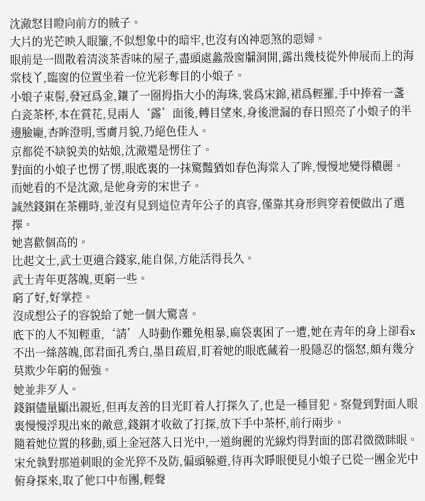沈澈怒目瞪向前方的賊子。
大片的光芒映入眼簾,不似想象中的暗牢,也沒有凶神惡煞的惡婦。
眼前是一間散着清淡茶香味的屋子,盡頭處蠡殼窗牖洞開,露出幾枝從外伸展而上的海棠枝丫,臨窗的位置坐着一位光彩奪目的小娘子。
小娘子束髻,發冠爲金,鑲了一圈拇指大小的海珠,裳爲宋錦,裙爲輕羅,手中捧着一盞白瓷茶杯,本在賞花,見兩人‘露’面後,轉目望來,身後泄漏的春日照亮了小娘子的半邊臉龐,杏眸澄明,雪膚月貌,乃絕色佳人。
京都從不缺貌美的姑娘,沈澈還是愣住了。
對面的小娘子也愣了愣,眼底裏的一抹驚豔猶如春色海棠入了眸,慢慢地變得穠麗。
而她看的不是沈澈,是他身旁的宋世子。
誠然錢銅在茶棚時,並沒有見到這位青年公子的真容,僅靠其身形與穿着便做出了選擇。
她喜歡個高的。
比起文士,武士更適合錢家,能自保,方能活得長久。
武士青年更落魄,更窮一些。
窮了好,好掌控。
沒成想公子的容貌給了她一個大驚喜。
底下的人不知輕重,‘請’人時動作難免粗暴,麻袋裏困了一遭,她在青年的身上卻看x不出一絲落魄,郎君面孔秀白,墨目疏眉,盯着她的眼底藏着一股隱忍的惱怒,頗有幾分莫欺少年窮的倔強。
她並非歹人。
錢銅儘量顯出親近,但再友善的目光盯着人打探久了,也是一種冒犯。察覺到對面人眼裏慢慢浮現出來的敵意,錢銅才收斂了打探,放下手中茶杯,前行兩步。
隨着她位置的移動,頭上金冠落入日光中,一道絢麗的光線灼得對面的郎君微微眯眼。
宋允執對那道刺眼的金光猝不及防,偏頭躲避,待再次睜眼便見小娘子已從一團金光中俯身探來,取了他口中布團,輕聲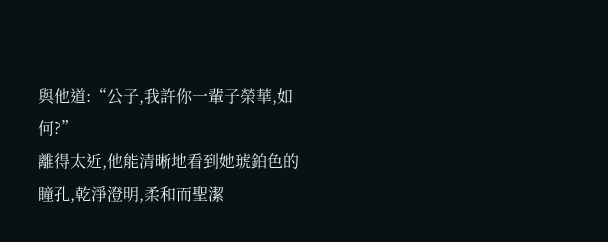與他道:“公子,我許你一輩子榮華,如何?”
離得太近,他能清晰地看到她琥鉑色的瞳孔,乾淨澄明,柔和而聖潔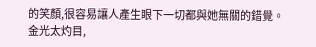的笑顏,很容易讓人產生眼下一切都與她無關的錯覺。
金光太灼目,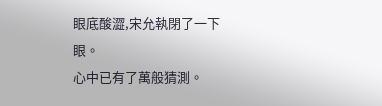眼底酸澀,宋允執閉了一下眼。
心中已有了萬般猜測。